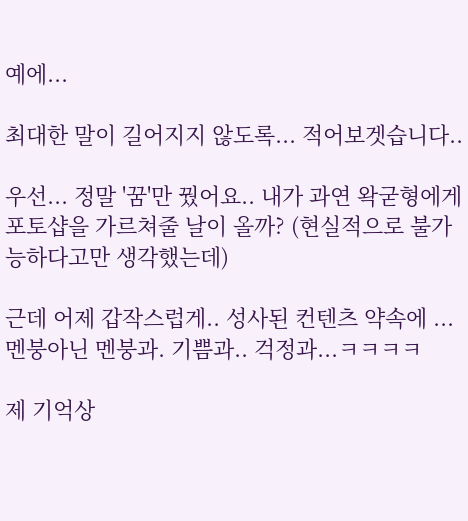예에...

최대한 말이 길어지지 않도록... 적어보겟습니다..

우선... 정말 '꿈'만 꿨어요.. 내가 과연 왁굳형에게 포토샵을 가르쳐줄 날이 올까? (현실적으로 불가능하다고만 생각했는데)

근데 어제 갑작스럽게.. 성사된 컨텐츠 약속에 ... 멘붕아닌 멘붕과. 기쁨과.. 걱정과...ㅋㅋㅋㅋ

제 기억상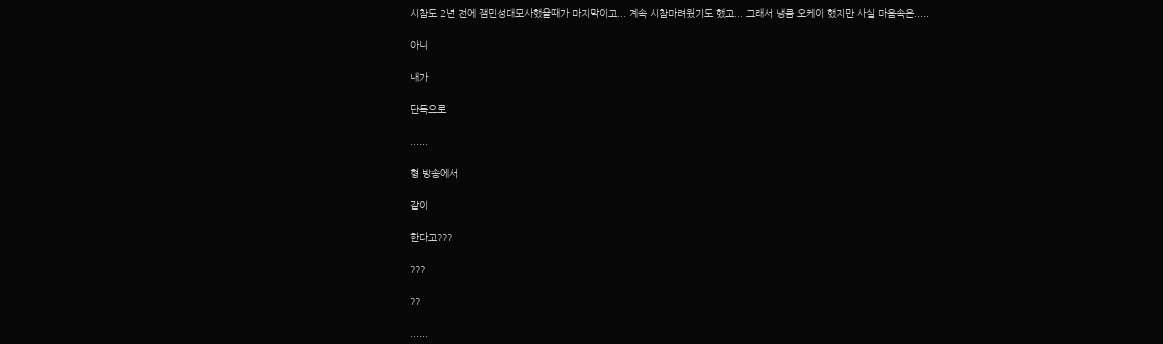시참도 2년 전에 잼민성대모사했을때가 마지막이고... 계속 시참마려웠기도 했고... 그래서 냉큼 오케이 했지만 사실 마음속은.....

아니

내가

단독으로

......

형 방송에서

같이

한다고???

???

??

......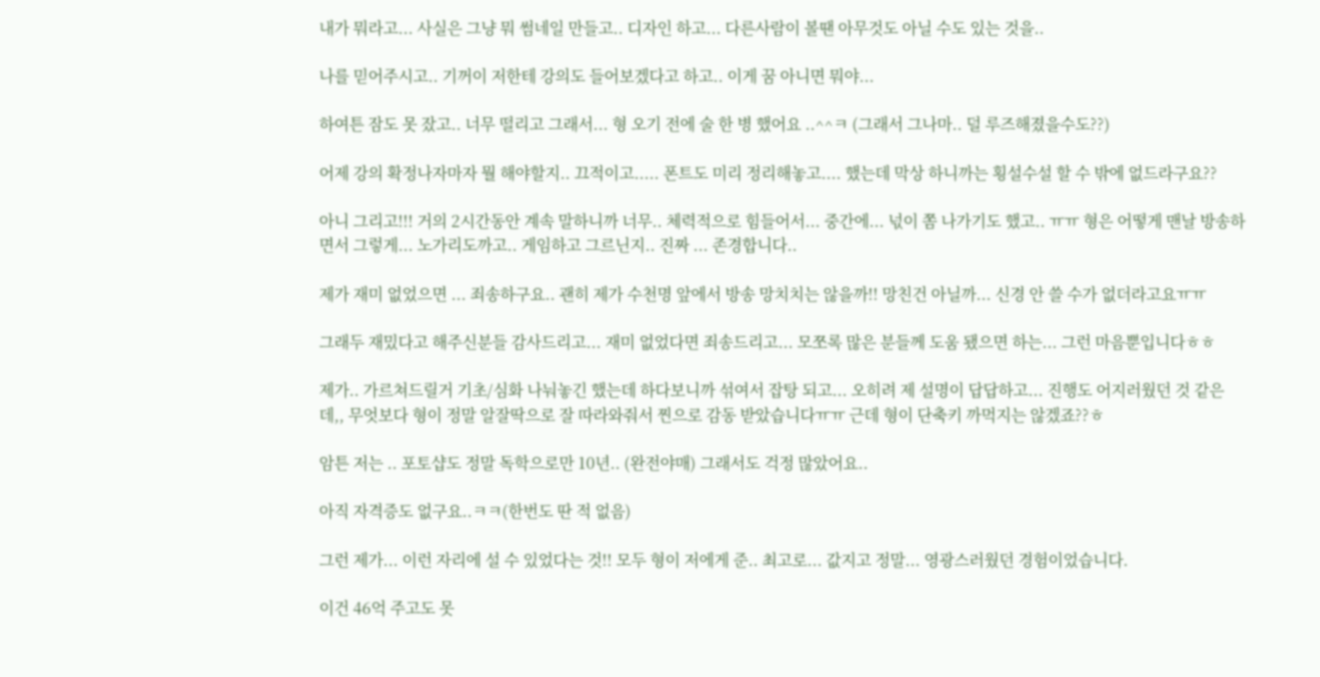내가 뭐라고... 사실은 그냥 뭐 썸네일 만들고.. 디자인 하고... 다른사람이 볼땐 아무것도 아닐 수도 있는 것을..

나를 믿어주시고.. 기꺼이 저한테 강의도 들어보겠다고 하고.. 이게 꿈 아니면 뭐야...

하여튼 잠도 못 잤고.. 너무 떨리고 그래서... 형 오기 전에 술 한 병 했어요 ..^^ㅋ (그래서 그나마.. 덜 루즈해졌을수도??)

어제 강의 확정나자마자 뭘 해야할지.. 끄적이고..... 폰트도 미리 정리해놓고.... 했는데 막상 하니까는 횡설수설 할 수 밖에 없드라구요??

아니 그리고!!! 거의 2시간동안 계속 말하니까 너무.. 체력적으로 힘들어서... 중간에... 넋이 쫌 나가기도 했고.. ㅠㅠ 형은 어떻게 맨날 방송하면서 그렇게... 노가리도까고.. 게임하고 그르닌지.. 진짜 ... 존경합니다..

제가 재미 없었으면 ... 죄송하구요.. 괜히 제가 수천명 앞에서 방송 망치치는 않을까!! 망친건 아닐까... 신경 안 쓸 수가 없더라고요ㅠㅠ

그래두 재밌다고 해주신분들 감사드리고... 재미 없었다면 죄송드리고... 모쪼록 많은 분들께 도움 됐으면 하는... 그런 마음뿐입니다ㅎㅎ

제가.. 가르쳐드릴거 기초/심화 나눠놓긴 했는데 하다보니까 섞여서 잡탕 되고... 오히려 제 설명이 답답하고... 진행도 어지러웠던 것 같은데,, 무엇보다 형이 정말 알잘딱으로 잘 따라와줘서 찐으로 감동 받았습니다ㅠㅠ 근데 형이 단축키 까먹지는 않겠죠??ㅎ

암튼 저는 .. 포토샵도 정말 독학으로만 10년.. (완전야매) 그래서도 걱정 많았어요..

아직 자격증도 없구요..ㅋㅋ(한번도 딴 적 없음)

그런 제가... 이런 자리에 설 수 있었다는 것!! 모두 형이 저에게 준.. 최고로... 값지고 정말... 영광스러웠던 경험이었습니다.

이건 46억 주고도 못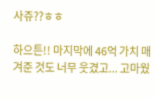사쥬??ㅎㅎ

하으튼!! 마지막에 46억 가치 매겨준 것도 너무 웃겼고... 고마웠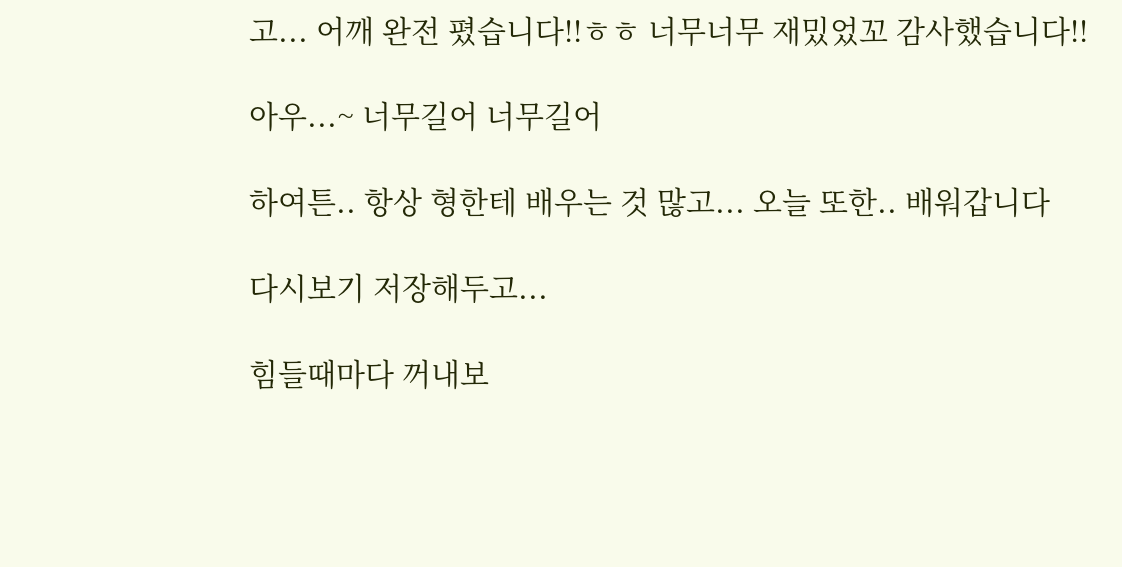고... 어깨 완전 폈습니다!!ㅎㅎ 너무너무 재밌었꼬 감사했습니다!!

아우...~ 너무길어 너무길어

하여튼.. 항상 형한테 배우는 것 많고... 오늘 또한.. 배워갑니다

다시보기 저장해두고...

힘들때마다 꺼내보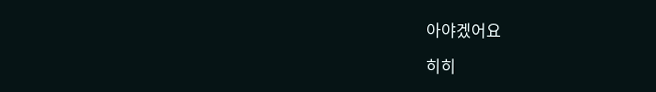아야겠어요

히히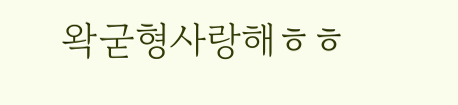왁굳형사랑해ㅎㅎ